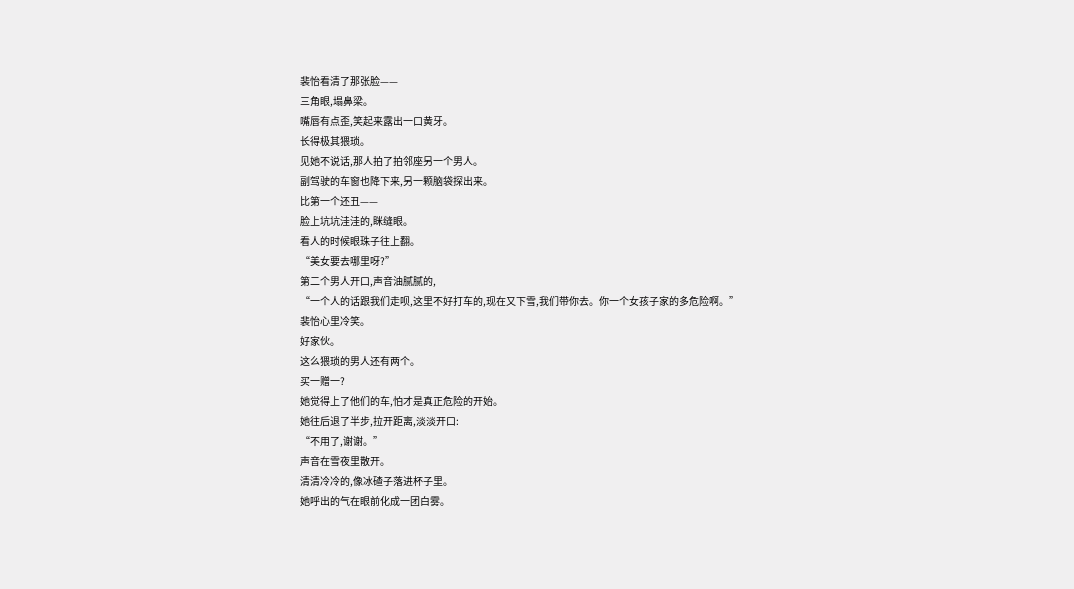裴怡看清了那张脸——
三角眼,塌鼻梁。
嘴唇有点歪,笑起来露出一口黄牙。
长得极其猥琐。
见她不说话,那人拍了拍邻座另一个男人。
副驾驶的车窗也降下来,另一颗脑袋探出来。
比第一个还丑——
脸上坑坑洼洼的,眯缝眼。
看人的时候眼珠子往上翻。
“美女要去哪里呀?”
第二个男人开口,声音油腻腻的,
“一个人的话跟我们走呗,这里不好打车的,现在又下雪,我们带你去。你一个女孩子家的多危险啊。”
裴怡心里冷笑。
好家伙。
这么猥琐的男人还有两个。
买一赠一?
她觉得上了他们的车,怕才是真正危险的开始。
她往后退了半步,拉开距离,淡淡开口:
“不用了,谢谢。”
声音在雪夜里散开。
清清冷冷的,像冰碴子落进杯子里。
她呼出的气在眼前化成一团白雾。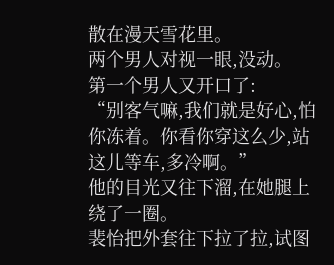散在漫天雪花里。
两个男人对视一眼,没动。
第一个男人又开口了:
“别客气嘛,我们就是好心,怕你冻着。你看你穿这么少,站这儿等车,多冷啊。”
他的目光又往下溜,在她腿上绕了一圈。
裴怡把外套往下拉了拉,试图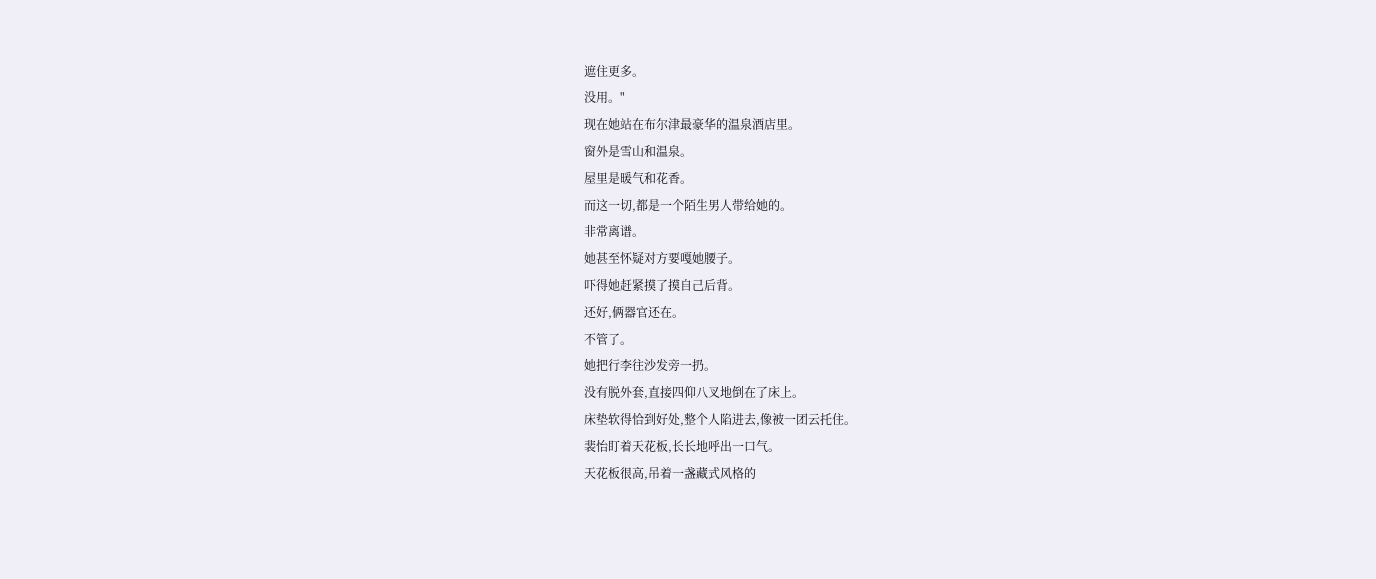遮住更多。
没用。"
现在她站在布尔津最豪华的温泉酒店里。
窗外是雪山和温泉。
屋里是暖气和花香。
而这一切,都是一个陌生男人带给她的。
非常离谱。
她甚至怀疑对方要嘎她腰子。
吓得她赶紧摸了摸自己后背。
还好,俩器官还在。
不管了。
她把行李往沙发旁一扔。
没有脱外套,直接四仰八叉地倒在了床上。
床垫软得恰到好处,整个人陷进去,像被一团云托住。
裴怡盯着天花板,长长地呼出一口气。
天花板很高,吊着一盏藏式风格的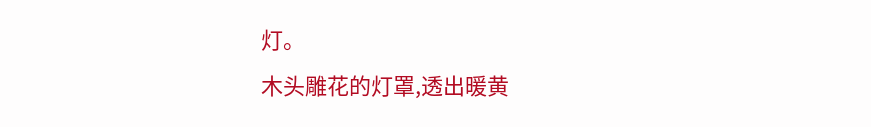灯。
木头雕花的灯罩,透出暖黄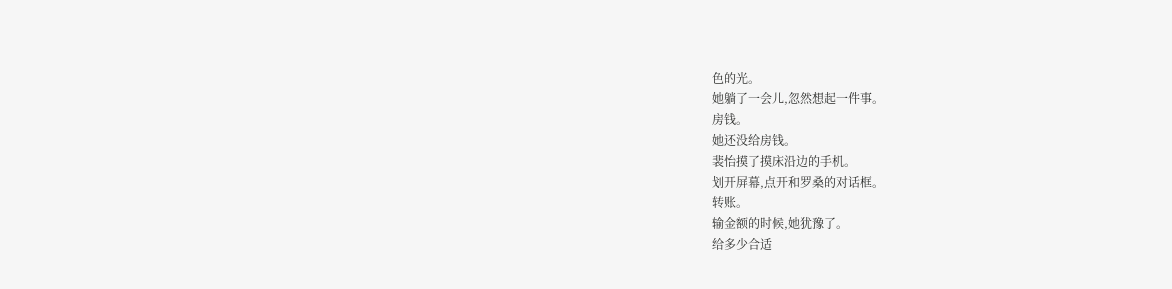色的光。
她躺了一会儿,忽然想起一件事。
房钱。
她还没给房钱。
裴怡摸了摸床沿边的手机。
划开屏幕,点开和罗桑的对话框。
转账。
输金额的时候,她犹豫了。
给多少合适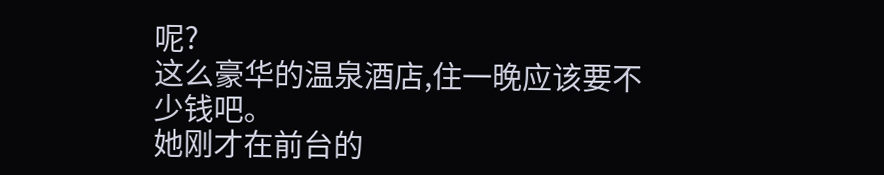呢?
这么豪华的温泉酒店,住一晚应该要不少钱吧。
她刚才在前台的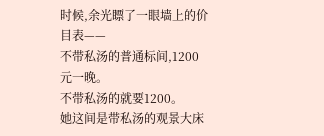时候,余光瞟了一眼墙上的价目表——
不带私汤的普通标间,1200元一晚。
不带私汤的就要1200。
她这间是带私汤的观景大床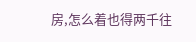房,怎么着也得两千往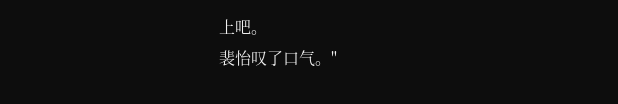上吧。
裴怡叹了口气。"